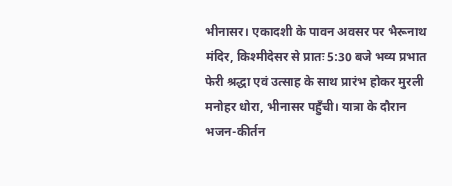भीनासर। एकादशी के पावन अवसर पर भैरूनाथ मंदिर, किश्मीदेसर से प्रातः 5:30 बजे भव्य प्रभात फेरी श्रद्धा एवं उत्साह के साथ प्रारंभ होकर मुरली मनोहर धोरा, भीनासर पहुँची। यात्रा के दौरान भजन-कीर्तन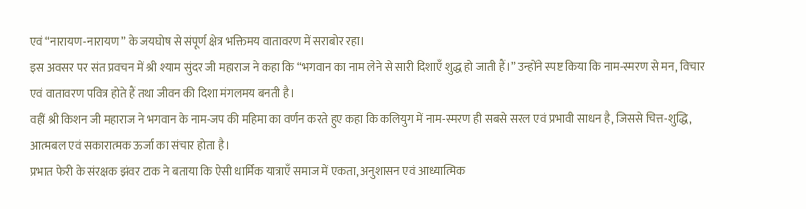एवं “नारायण-नारायण” के जयघोष से संपूर्ण क्षेत्र भक्तिमय वातावरण में सराबोर रहा।
इस अवसर पर संत प्रवचन में श्री श्याम सुंदर जी महाराज ने कहा कि “भगवान का नाम लेने से सारी दिशाएँ शुद्ध हो जाती हैं।” उन्होंने स्पष्ट किया कि नाम-स्मरण से मन, विचार एवं वातावरण पवित्र होते हैं तथा जीवन की दिशा मंगलमय बनती है।
वहीं श्री किशन जी महाराज ने भगवान के नाम-जप की महिमा का वर्णन करते हुए कहा कि कलियुग में नाम-स्मरण ही सबसे सरल एवं प्रभावी साधन है, जिससे चित्त-शुद्धि, आत्मबल एवं सकारात्मक ऊर्जा का संचार होता है।
प्रभात फेरी के संरक्षक झंवर टाक ने बताया कि ऐसी धार्मिक यात्राएँ समाज में एकता, अनुशासन एवं आध्यात्मिक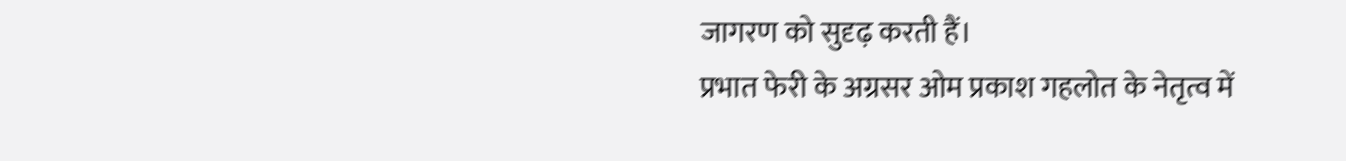जागरण को सुदृढ़ करती हैं।
प्रभात फेरी के अग्रसर ओम प्रकाश गहलोत के नेतृत्व में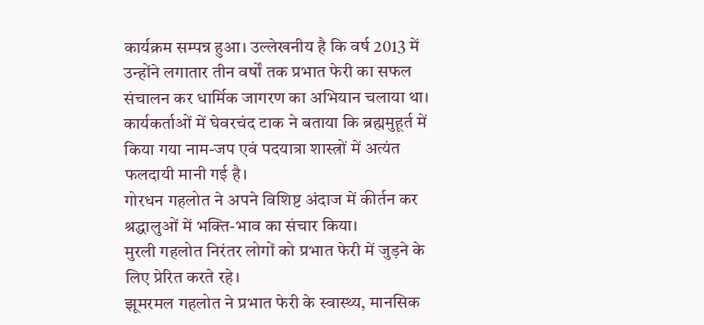कार्यक्रम सम्पन्न हुआ। उल्लेखनीय है कि वर्ष 2013 में उन्होंने लगातार तीन वर्षों तक प्रभात फेरी का सफल संचालन कर धार्मिक जागरण का अभियान चलाया था।
कार्यकर्ताओं में घेवरचंद टाक ने बताया कि ब्रह्ममुहूर्त में किया गया नाम-जप एवं पदयात्रा शास्त्रों में अत्यंत फलदायी मानी गई है।
गोरधन गहलोत ने अपने विशिष्ट अंदाज में कीर्तन कर श्रद्धालुओं में भक्ति-भाव का संचार किया।
मुरली गहलोत निरंतर लोगों को प्रभात फेरी में जुड़ने के लिए प्रेरित करते रहे।
झूमरमल गहलोत ने प्रभात फेरी के स्वास्थ्य, मानसिक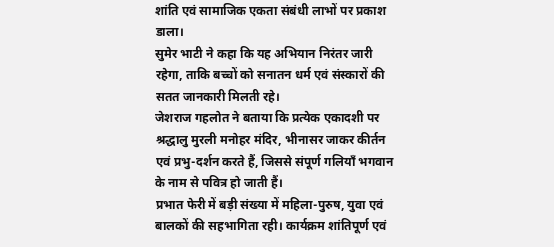शांति एवं सामाजिक एकता संबंधी लाभों पर प्रकाश डाला।
सुमेर भाटी ने कहा कि यह अभियान निरंतर जारी रहेगा, ताकि बच्चों को सनातन धर्म एवं संस्कारों की सतत जानकारी मिलती रहे।
जेशराज गहलोत ने बताया कि प्रत्येक एकादशी पर श्रद्धालु मुरली मनोहर मंदिर, भीनासर जाकर कीर्तन एवं प्रभु-दर्शन करते हैं, जिससे संपूर्ण गलियाँ भगवान के नाम से पवित्र हो जाती हैं।
प्रभात फेरी में बड़ी संख्या में महिला-पुरुष, युवा एवं बालकों की सहभागिता रही। कार्यक्रम शांतिपूर्ण एवं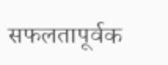सफलतापूर्वक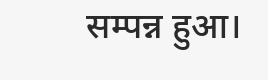सम्पन्न हुआ।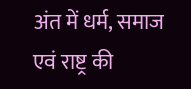अंत में धर्म, समाज एवं राष्ट्र की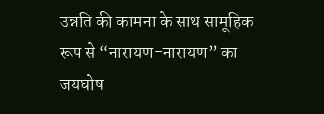उन्नति की कामना के साथ सामूहिक रूप से “नारायण-नारायण” का जयघोष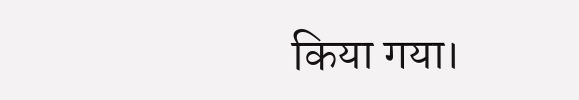किया गया।